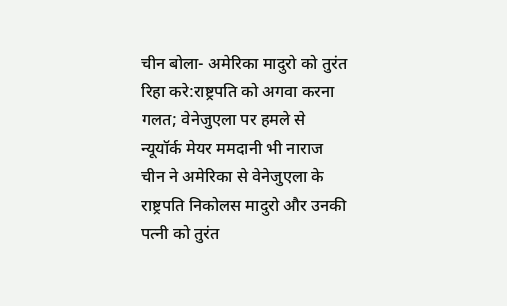चीन बोला- अमेरिका मादुरो को तुरंत रिहा करे:राष्ट्रपति को अगवा करना गलत; वेनेजुएला पर हमले से न्यूयॉर्क मेयर ममदानी भी नाराज
चीन ने अमेरिका से वेनेजुएला के राष्ट्रपति निकोलस मादुरो और उनकी पत्नी को तुरंत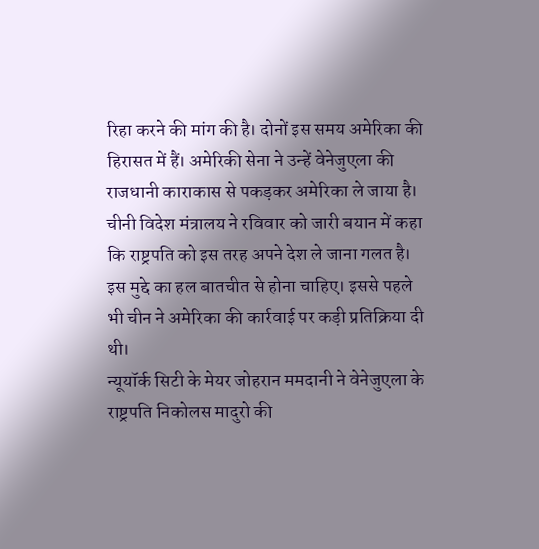रिहा करने की मांग की है। दोनों इस समय अमेरिका की हिरासत में हैं। अमेरिकी सेना ने उन्हें वेनेजुएला की राजधानी काराकास से पकड़कर अमेरिका ले जाया है।
चीनी विदेश मंत्रालय ने रविवार को जारी बयान में कहा कि राष्ट्रपति को इस तरह अपने देश ले जाना गलत है। इस मुद्दे का हल बातचीत से होना चाहिए। इससे पहले भी चीन ने अमेरिका की कार्रवाई पर कड़ी प्रतिक्रिया दी थी।
न्यूयॉर्क सिटी के मेयर जोहरान ममदानी ने वेनेजुएला के राष्ट्रपति निकोलस मादुरो की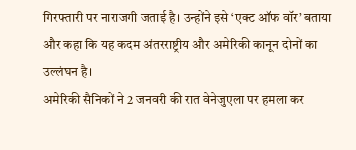गिरफ्तारी पर नाराजगी जताई है। उन्होंने इसे ‘एक्ट ऑफ वॉर’ बताया और कहा कि यह कदम अंतरराष्ट्रीय और अमेरिकी कानून दोनों का उल्लंघन है।
अमेरिकी सैनिकों ने 2 जनवरी की रात वेनेजुएला पर हमला कर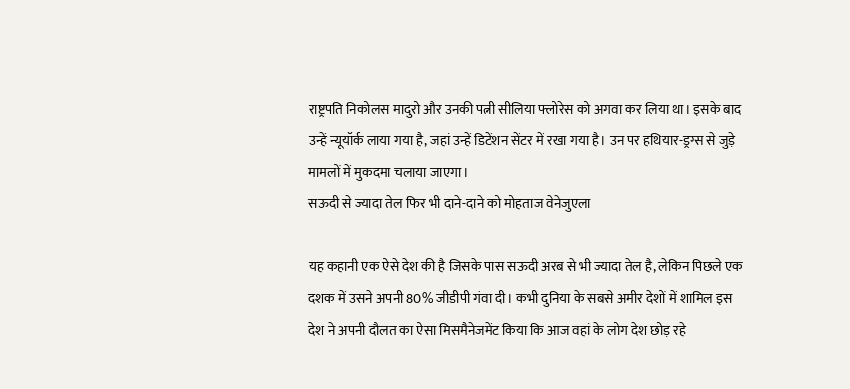राष्ट्रपति निकोलस मादुरो और उनकी पत्नी सीलिया फ्लोरेस को अगवा कर लिया था। इसके बाद उन्हें न्यूयॉर्क लाया गया है, जहां उन्हें डिटेंशन सेंटर में रखा गया है। उन पर हथियार-ड्रग्स से जुड़े मामलों में मुकदमा चलाया जाएगा।
सऊदी से ज्यादा तेल फिर भी दाने-दाने को मोहताज वेनेजुएला

यह कहानी एक ऐसे देश की है जिसके पास सऊदी अरब से भी ज्यादा तेल है, लेकिन पिछले एक दशक में उसने अपनी 80% जीडीपी गंवा दी। कभी दुनिया के सबसे अमीर देशों में शामिल इस देश ने अपनी दौलत का ऐसा मिसमैनेजमेंट किया कि आज वहां के लोग देश छोड़ रहे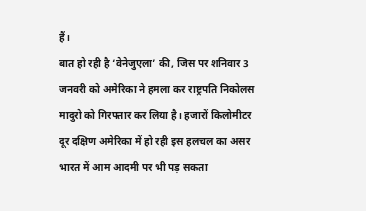हैं।
बात हो रही है ‘वेनेजुएला’ की, जिस पर शनिवार 3 जनवरी को अमेरिका ने हमला कर राष्ट्रपति निकोलस मादुरो को गिरफ्तार कर लिया है। हजारों किलोमीटर दूर दक्षिण अमेरिका में हो रही इस हलचल का असर भारत में आम आदमी पर भी पड़ सकता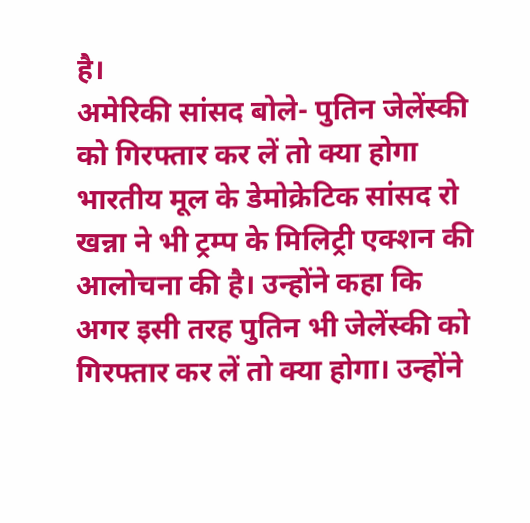है।
अमेरिकी सांसद बोले- पुतिन जेलेंस्की को गिरफ्तार कर लें तो क्या होगा
भारतीय मूल के डेमोक्रेटिक सांसद रो खन्ना ने भी ट्रम्प के मिलिट्री एक्शन की आलोचना की है। उन्होंने कहा कि अगर इसी तरह पुतिन भी जेलेंस्की को गिरफ्तार कर लें तो क्या होगा। उन्होंने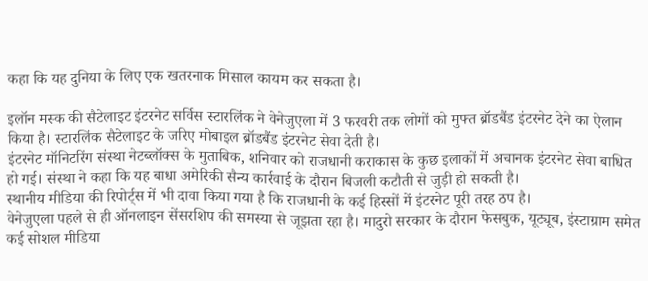कहा कि यह दुनिया के लिए एक खतरनाक मिसाल कायम कर सकता है।

इलॉन मस्क की सैटेलाइट इंटरनेट सर्विस स्टारलिंक ने वेनेजुएला में 3 फरवरी तक लोगों को मुफ्त ब्रॉडबैंड इंटरनेट देने का ऐलान किया है। स्टारलिंक सैटेलाइट के जरिए मोबाइल ब्रॉडबैंड इंटरनेट सेवा देती है।
इंटरनेट मॉनिटरिंग संस्था नेटब्लॉक्स के मुताबिक, शनिवार को राजधानी कराकास के कुछ इलाकों में अचानक इंटरनेट सेवा बाधित हो गई। संस्था ने कहा कि यह बाधा अमेरिकी सैन्य कार्रवाई के दौरान बिजली कटौती से जुड़ी हो सकती है।
स्थानीय मीडिया की रिपोर्ट्स में भी दावा किया गया है कि राजधानी के कई हिस्सों में इंटरनेट पूरी तरह ठप है।
वेनेजुएला पहले से ही ऑनलाइन सेंसरशिप की समस्या से जूझता रहा है। मादुरो सरकार के दौरान फेसबुक, यूट्यूब, इंस्टाग्राम समेत कई सोशल मीडिया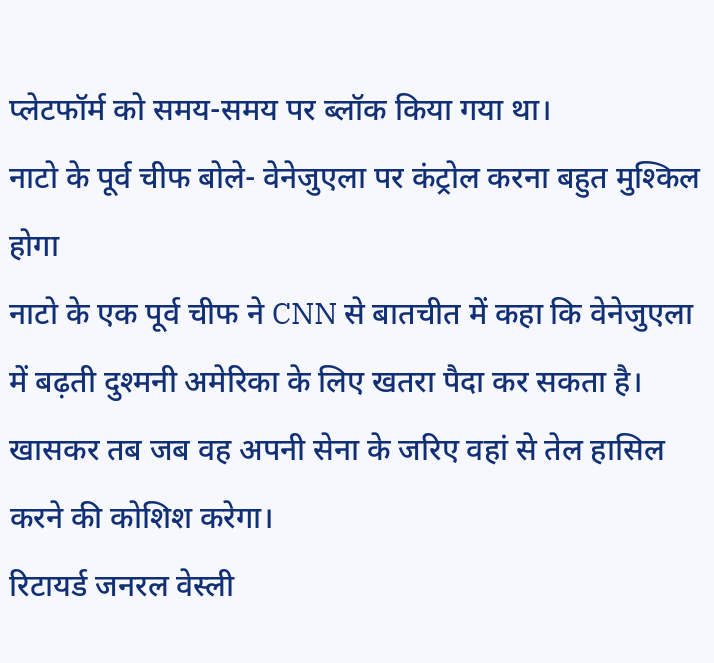प्लेटफॉर्म को समय-समय पर ब्लॉक किया गया था।
नाटो के पूर्व चीफ बोले- वेनेजुएला पर कंट्रोल करना बहुत मुश्किल होगा
नाटो के एक पूर्व चीफ ने CNN से बातचीत में कहा कि वेनेजुएला में बढ़ती दुश्मनी अमेरिका के लिए खतरा पैदा कर सकता है। खासकर तब जब वह अपनी सेना के जरिए वहां से तेल हासिल करने की कोशिश करेगा।
रिटायर्ड जनरल वेस्ली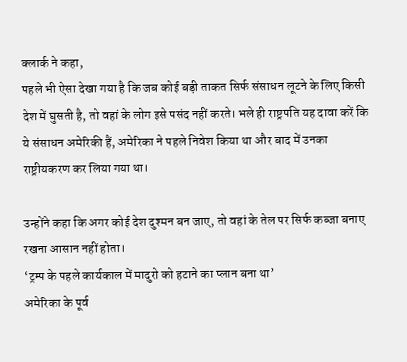क्लार्क ने कहा,
पहले भी ऐसा देखा गया है कि जब कोई बड़ी ताकत सिर्फ संसाधन लूटने के लिए किसी देश में घुसती है, तो वहां के लोग इसे पसंद नहीं करते। भले ही राष्ट्रपति यह दावा करें कि ये संसाधन अमेरिकी हैं, अमेरिका ने पहले निवेश किया था और बाद में उनका राष्ट्रीयकरण कर लिया गया था।

उन्होंने कहा कि अगर कोई देश दुश्मन बन जाए, तो वहां के तेल पर सिर्फ कब्जा बनाए रखना आसान नहीं होता।
‘ट्रम्प के पहले कार्यकाल में मादुरो को हटाने का प्लान बना था’
अमेरिका के पूर्व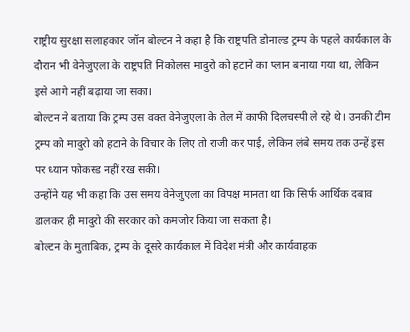राष्ट्रीय सुरक्षा सलाहकार जॉन बोल्टन ने कहा है कि राष्ट्रपति डोनाल्ड ट्रम्प के पहले कार्यकाल के दौरान भी वेनेजुएला के राष्ट्रपति निकोलस मादुरो को हटाने का प्लान बनाया गया था, लेकिन इसे आगे नहीं बढ़ाया जा सका।
बोल्टन ने बताया कि ट्रम्प उस वक्त वेनेजुएला के तेल में काफी दिलचस्पी ले रहे थे। उनकी टीम ट्रम्प को मादुरो को हटाने के विचार के लिए तो राजी कर पाई, लेकिन लंबे समय तक उन्हें इस पर ध्यान फोकस्ड नहीं रख सकी।
उन्होंने यह भी कहा कि उस समय वेनेजुएला का विपक्ष मानता था कि सिर्फ आर्थिक दबाव डालकर ही मादुरो की सरकार को कमजोर किया जा सकता है।
बोल्टन के मुताबिक, ट्रम्प के दूसरे कार्यकाल में विदेश मंत्री और कार्यवाहक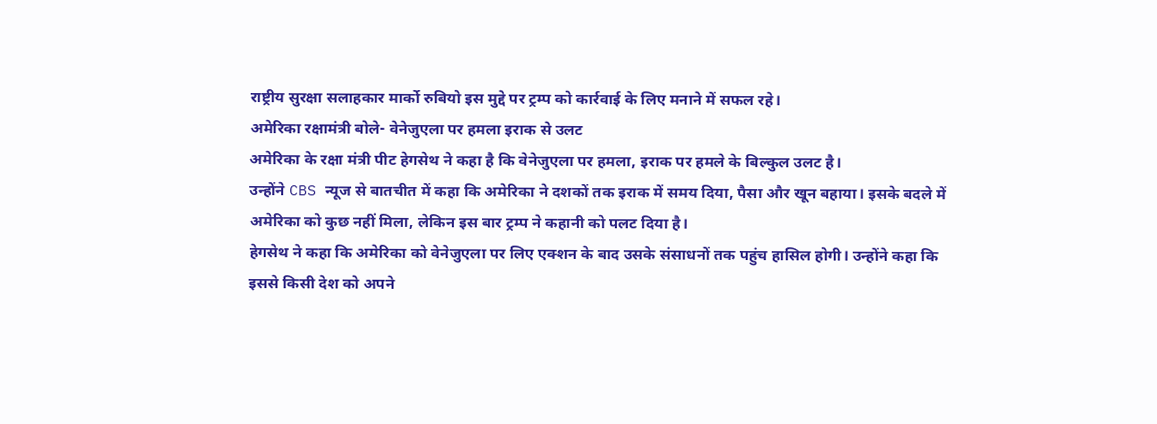राष्ट्रीय सुरक्षा सलाहकार मार्को रुबियो इस मुद्दे पर ट्रम्प को कार्रवाई के लिए मनाने में सफल रहे।
अमेरिका रक्षामंत्री बोले- वेनेजुएला पर हमला इराक से उलट
अमेरिका के रक्षा मंत्री पीट हेगसेथ ने कहा है कि वेनेजुएला पर हमला, इराक पर हमले के बिल्कुल उलट है।
उन्होंने CBS न्यूज से बातचीत में कहा कि अमेरिका ने दशकों तक इराक में समय दिया, पैसा और खून बहाया। इसके बदले में अमेरिका को कुछ नहीं मिला, लेकिन इस बार ट्रम्प ने कहानी को पलट दिया है।
हेगसेथ ने कहा कि अमेरिका को वेनेजुएला पर लिए एक्शन के बाद उसके संसाधनों तक पहुंच हासिल होगी। उन्होंने कहा कि इससे किसी देश को अपने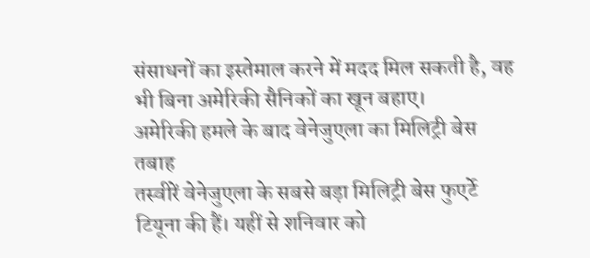संसाधनों का इस्तेमाल करने में मदद मिल सकती है, वह भी बिना अमेरिकी सैनिकों का खून बहाए।
अमेरिकी हमले के बाद वेनेजुएला का मिलिट्री बेस तबाह
तस्वीरें वेनेजुएला के सबसे बड़ा मिलिट्री बेस फुएर्टे टियूना की हैं। यहीं से शनिवार को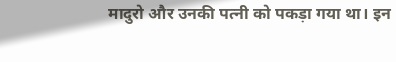मादुरो और उनकी पत्नी को पकड़ा गया था। इन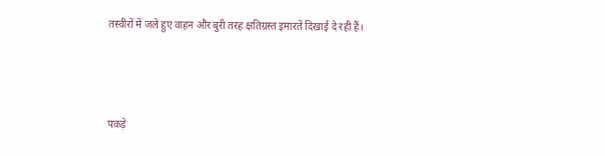तस्वीरों में जले हुए वाहन और बुरी तरह क्षतिग्रस्त इमारतें दिखाई दे रही हैं।



पकड़े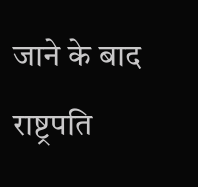जाने के बाद राष्ट्रपति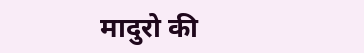मादुरो की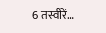6 तस्वीरें…